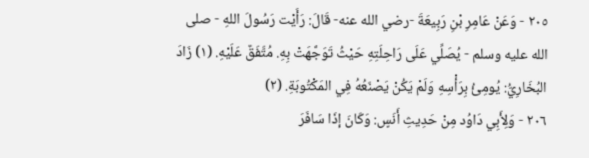٢٠٥ - وَعَنْ عَامِرِ بْنِ رَبِيعَةَ -رضي الله عنه- قَالَ: رَأَيْت رَسُولَ اللهِ - صلى الله عليه وسلم - يُصَلِّي عَلَى رَاحِلَتِهِ حَيْثُ تَوَجَّهَتْ بِهِ. مُتَّفَقٌ عَلَيْهِ. (١) زَادَ البُخَارِيُّ: يُومِئُ بِرَأْسِهِ وَلَمْ يَكُنْ يَصْنَعُهُ فِي المَكْتُوبَةِ. (٢)
٢٠٦ - وَلِأَبِي دَاوُد مِنْ حَدِيثِ أَنَسٍ: وَكَانَ إذَا سَافَرَ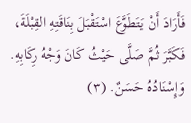فَأَرَادَ أَنْ يَتَطَوَّعَ اسْتَقْبَلَ بِنَاقَتِهِ القِبْلَةَ، فَكَبَّرَ ثُمَّ صَلَّى حَيْثُ كَانَ وَجْهُ رِكَابِهِ. وَإِسْنَادُهُ حَسَنٌ. (٣)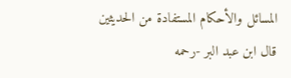المسائل والأحكام المستفادة من الحديثين
قال ابن عبد البر -رحمه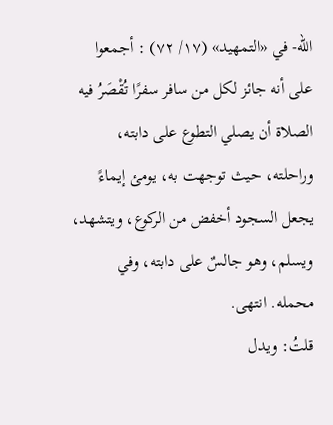الله- في «التمهيد» (١٧/ ٧٢) : أجمعوا على أنه جائز لكل من سافر سفرًا تُقْصَرُ فيه الصلاة أن يصلي التطوع على دابته، وراحلته، حيث توجهت به، يومئ إيماءً يجعل السجود أخفض من الركوع، ويتشهد، ويسلم، وهو جالسٌ على دابته، وفي محمله. انتهى.
قلتُ: ويدل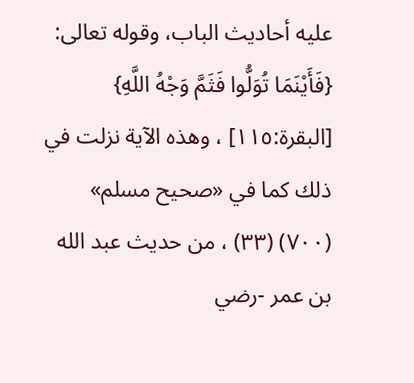عليه أحاديث الباب، وقوله تعالى: {فَأَيْنَمَا تُوَلُّوا فَثَمَّ وَجْهُ اللَّهِ} [البقرة:١١٥] ، وهذه الآية نزلت في ذلك كما في «صحيح مسلم» (٧٠٠) (٣٣) ، من حديث عبد الله بن عمر -رضي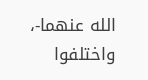الله عنهما-، واختلفوا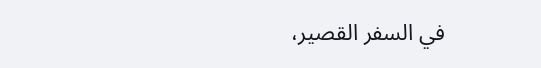في السفر القصير،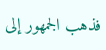فذهب الجمهور إلى